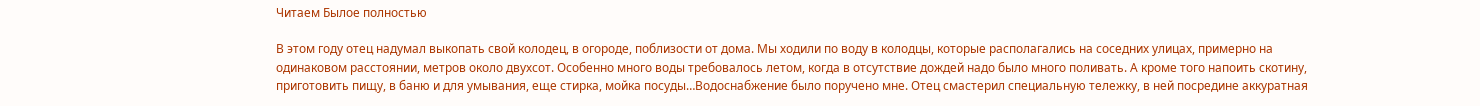Читаем Былое полностью

В этом году отец надумал выкопать свой колодец, в огороде, поблизости от дома. Мы ходили по воду в колодцы, которые располагались на соседних улицах, примерно на одинаковом расстоянии, метров около двухсот. Особенно много воды требовалось летом, когда в отсутствие дождей надо было много поливать. А кроме того напоить скотину, приготовить пищу, в баню и для умывания, еще стирка, мойка посуды…Водоснабжение было поручено мне. Отец смастерил специальную тележку, в ней посредине аккуратная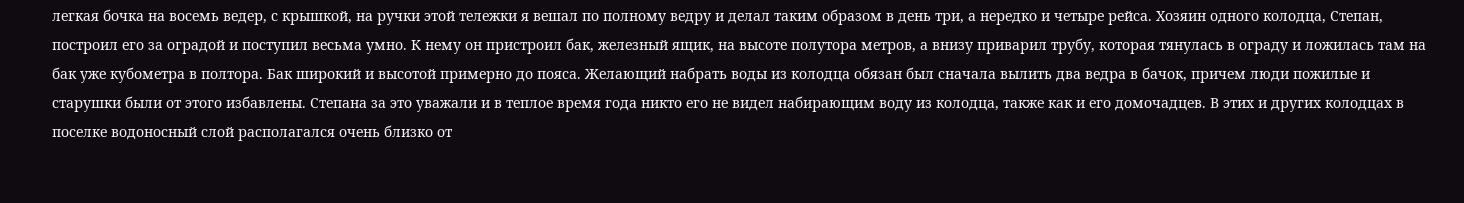легкая бочка на восемь ведер, с крышкой, на ручки этой тележки я вешал по полному ведру и делал таким образом в день три, а нередко и четыре рейса. Хозяин одного колодца, Степан, построил его за оградой и поступил весьма умно. К нему он пристроил бак, железный ящик, на высоте полутора метров, а внизу приварил трубу, которая тянулась в ограду и ложилась там на бак уже кубометра в полтора. Бак широкий и высотой примерно до пояса. Желающий набрать воды из колодца обязан был сначала вылить два ведра в бачок, причем люди пожилые и старушки были от этого избавлены. Степана за это уважали и в теплое время года никто его не видел набирающим воду из колодца, также как и его домочадцев. В этих и других колодцах в поселке водоносный слой располагался очень близко от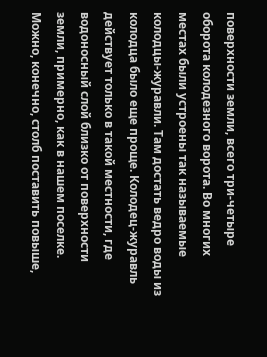поверхности земли, всего три-четыре оборота колодезного ворота. Во многих местах были устроены так называемые колодцы-журавли. Там достать ведро воды из колодца было еще проще. Колодец-журавль действует только в такой местности, где водоносный слой близко от поверхности земли, примерно, как в нашем поселке. Можно, конечно, столб поставить повыше,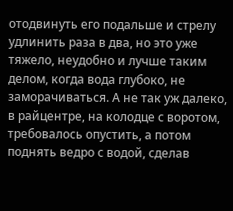отодвинуть его подальше и стрелу удлинить раза в два, но это уже тяжело, неудобно и лучше таким делом, когда вода глубоко, не заморачиваться. А не так уж далеко, в райцентре, на колодце с воротом, требовалось опустить, а потом поднять ведро с водой, сделав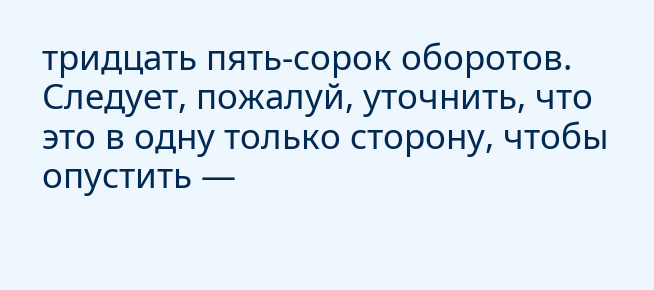тридцать пять-сорок оборотов. Следует, пожалуй, уточнить, что это в одну только сторону, чтобы опустить —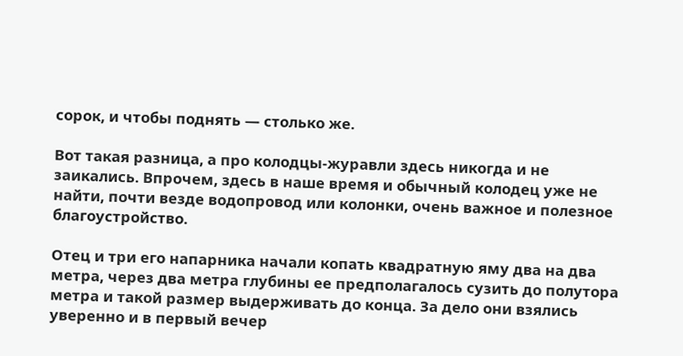сорок, и чтобы поднять — столько же.

Вот такая разница, а про колодцы-журавли здесь никогда и не заикались. Впрочем, здесь в наше время и обычный колодец уже не найти, почти везде водопровод или колонки, очень важное и полезное благоустройство.

Отец и три его напарника начали копать квадратную яму два на два метра, через два метра глубины ее предполагалось сузить до полутора метра и такой размер выдерживать до конца. За дело они взялись уверенно и в первый вечер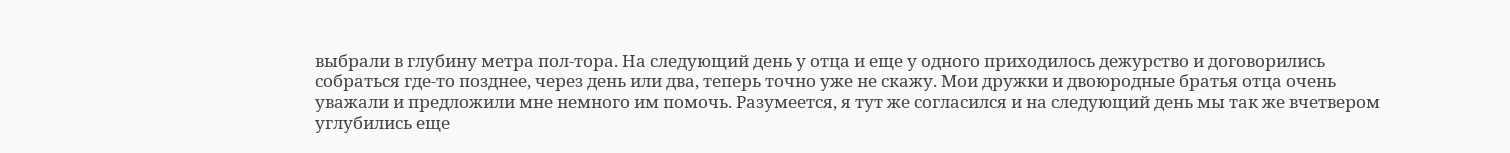выбрали в глубину метра пол-тора. На следующий день у отца и еще у одного приходилось дежурство и договорились собраться где-то позднее, через день или два, теперь точно уже не скажу. Мои дружки и двоюродные братья отца очень уважали и предложили мне немного им помочь. Разумеется, я тут же согласился и на следующий день мы так же вчетвером углубились еще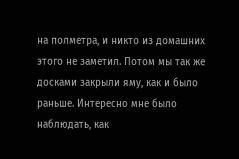на полметра, и никто из домашних этого не заметил. Потом мы так же досками закрыли яму, как и было раньше. Интересно мне было наблюдать, как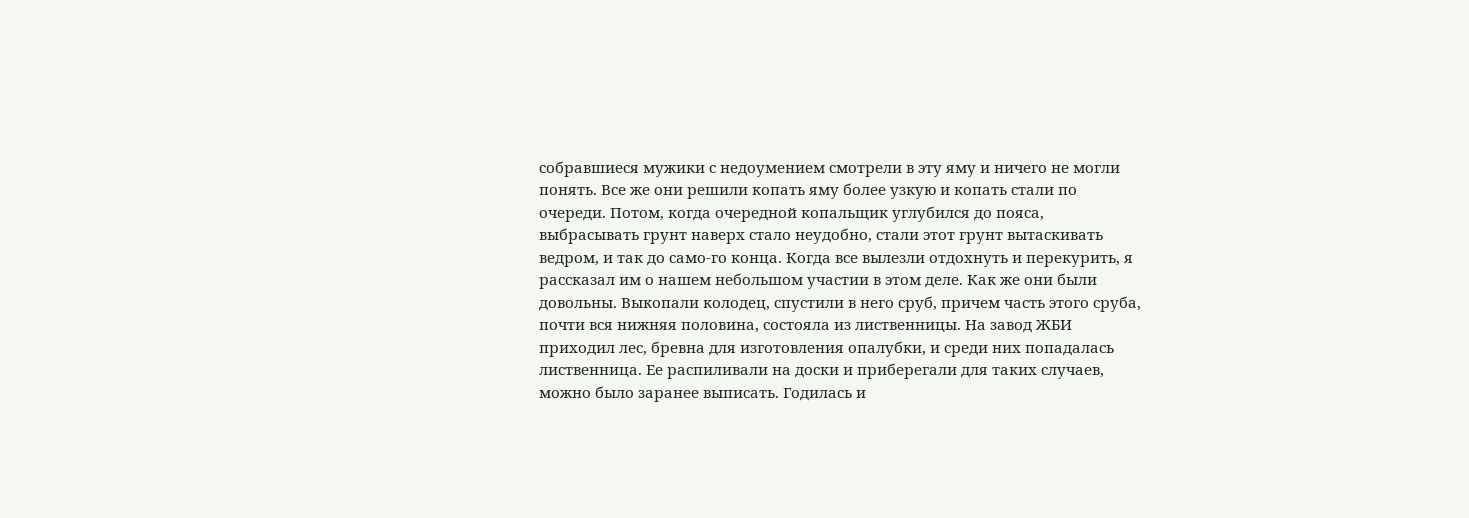собравшиеся мужики с недоумением смотрели в эту яму и ничего не могли понять. Все же они решили копать яму более узкую и копать стали по очереди. Потом, когда очередной копальщик углубился до пояса, выбрасывать грунт наверх стало неудобно, стали этот грунт вытаскивать ведром, и так до само-го конца. Когда все вылезли отдохнуть и перекурить, я рассказал им о нашем небольшом участии в этом деле. Как же они были довольны. Выкопали колодец, спустили в него сруб, причем часть этого сруба, почти вся нижняя половина, состояла из лиственницы. На завод ЖБИ приходил лес, бревна для изготовления опалубки, и среди них попадалась лиственница. Ее распиливали на доски и приберегали для таких случаев, можно было заранее выписать. Годилась и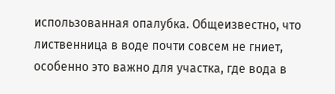использованная опалубка. Общеизвестно, что лиственница в воде почти совсем не гниет, особенно это важно для участка, где вода в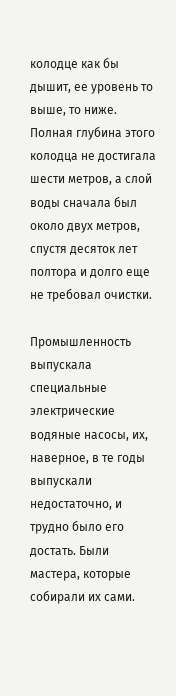колодце как бы дышит, ее уровень то выше, то ниже. Полная глубина этого колодца не достигала шести метров, а слой воды сначала был около двух метров, спустя десяток лет полтора и долго еще не требовал очистки.

Промышленность выпускала специальные электрические водяные насосы, их, наверное, в те годы выпускали недостаточно, и трудно было его достать. Были мастера, которые собирали их сами.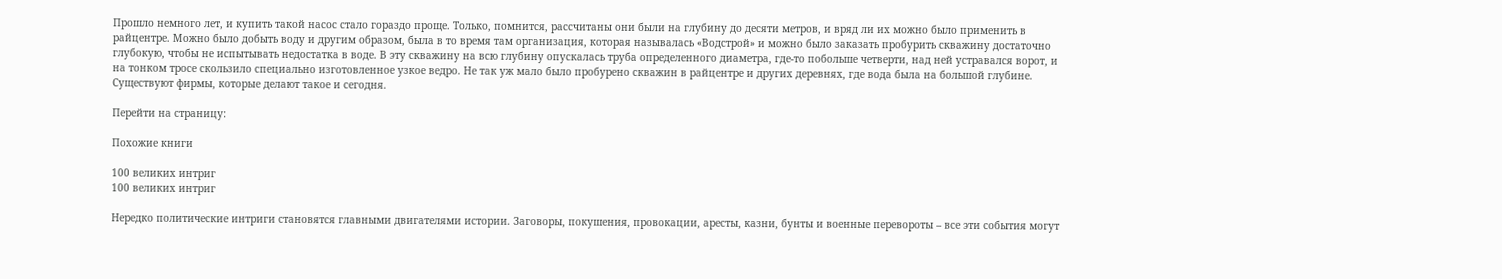Прошло немного лет, и купить такой насос стало гораздо проще. Только, помнится, рассчитаны они были на глубину до десяти метров, и вряд ли их можно было применить в райцентре. Можно было добыть воду и другим образом, была в то время там организация, которая называлась «Водстрой» и можно было заказать пробурить скважину достаточно глубокую, чтобы не испытывать недостатка в воде. В эту скважину на всю глубину опускалась труба определенного диаметра, где-то побольше четверти, над ней устравался ворот, и на тонком тросе скользило специально изготовленное узкое ведро. Не так уж мало было пробурено скважин в райцентре и других деревнях, где вода была на большой глубине. Существуют фирмы, которые делают такое и сегодня.

Перейти на страницу:

Похожие книги

100 великих интриг
100 великих интриг

Нередко политические интриги становятся главными двигателями истории. Заговоры, покушения, провокации, аресты, казни, бунты и военные перевороты – все эти события могут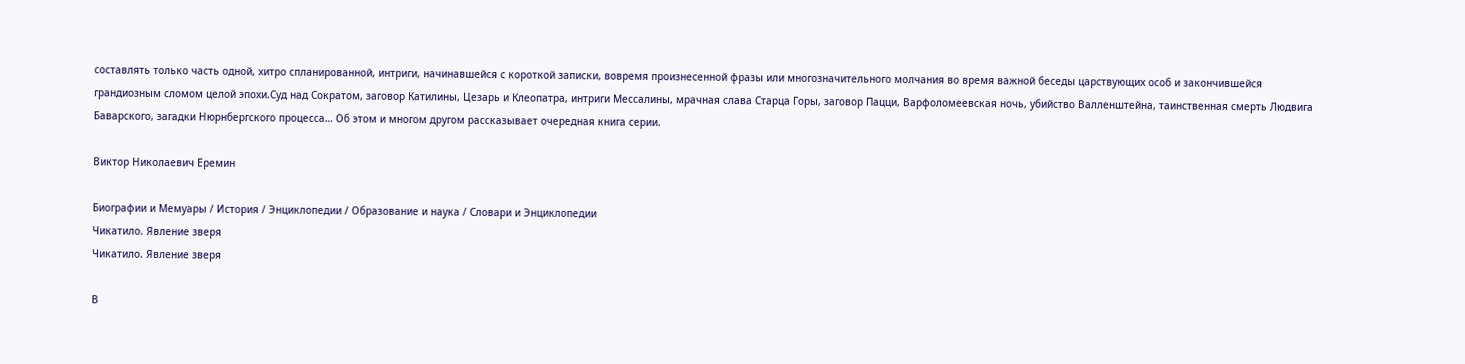составлять только часть одной, хитро спланированной, интриги, начинавшейся с короткой записки, вовремя произнесенной фразы или многозначительного молчания во время важной беседы царствующих особ и закончившейся грандиозным сломом целой эпохи.Суд над Сократом, заговор Катилины, Цезарь и Клеопатра, интриги Мессалины, мрачная слава Старца Горы, заговор Пацци, Варфоломеевская ночь, убийство Валленштейна, таинственная смерть Людвига Баварского, загадки Нюрнбергского процесса… Об этом и многом другом рассказывает очередная книга серии.

Виктор Николаевич Еремин

Биографии и Мемуары / История / Энциклопедии / Образование и наука / Словари и Энциклопедии
Чикатило. Явление зверя
Чикатило. Явление зверя

В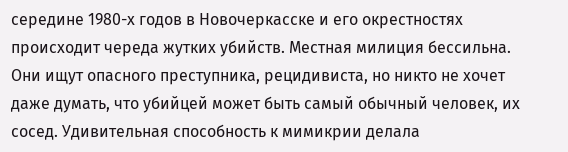середине 1980-х годов в Новочеркасске и его окрестностях происходит череда жутких убийств. Местная милиция бессильна. Они ищут опасного преступника, рецидивиста, но никто не хочет даже думать, что убийцей может быть самый обычный человек, их сосед. Удивительная способность к мимикрии делала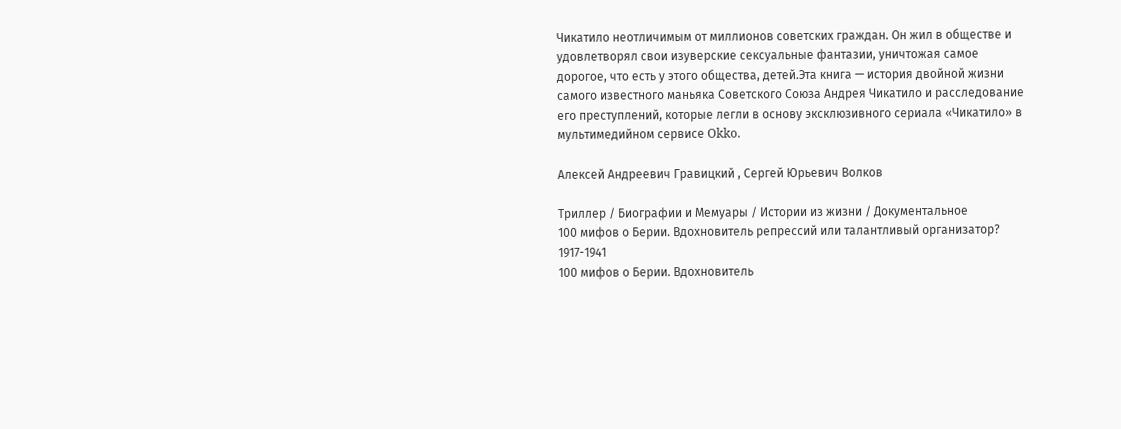Чикатило неотличимым от миллионов советских граждан. Он жил в обществе и удовлетворял свои изуверские сексуальные фантазии, уничтожая самое дорогое, что есть у этого общества, детей.Эта книга — история двойной жизни самого известного маньяка Советского Союза Андрея Чикатило и расследование его преступлений, которые легли в основу эксклюзивного сериала «Чикатило» в мультимедийном сервисе Okko.

Алексей Андреевич Гравицкий , Сергей Юрьевич Волков

Триллер / Биографии и Мемуары / Истории из жизни / Документальное
100 мифов о Берии. Вдохновитель репрессий или талантливый организатор? 1917-1941
100 мифов о Берии. Вдохновитель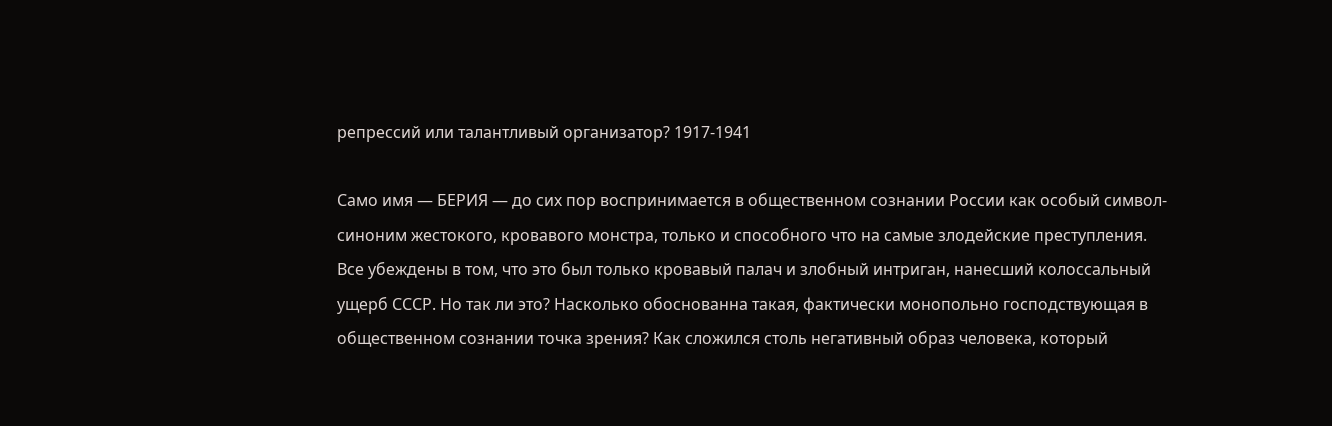репрессий или талантливый организатор? 1917-1941

Само имя — БЕРИЯ — до сих пор воспринимается в общественном сознании России как особый символ-синоним жестокого, кровавого монстра, только и способного что на самые злодейские преступления. Все убеждены в том, что это был только кровавый палач и злобный интриган, нанесший колоссальный ущерб СССР. Но так ли это? Насколько обоснованна такая, фактически монопольно господствующая в общественном сознании точка зрения? Как сложился столь негативный образ человека, который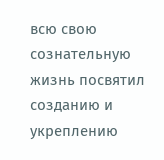всю свою сознательную жизнь посвятил созданию и укреплению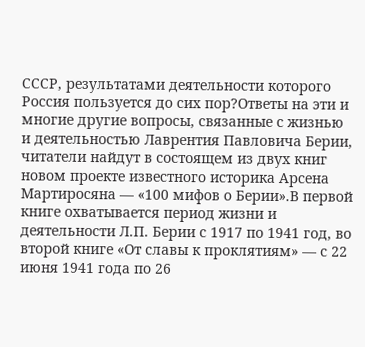СССР, результатами деятельности которого Россия пользуется до сих пор?Ответы на эти и многие другие вопросы, связанные с жизнью и деятельностью Лаврентия Павловича Берии, читатели найдут в состоящем из двух книг новом проекте известного историка Арсена Мартиросяна — «100 мифов о Берии».В первой книге охватывается период жизни и деятельности Л.П. Берии с 1917 по 1941 год, во второй книге «От славы к проклятиям» — с 22 июня 1941 года по 26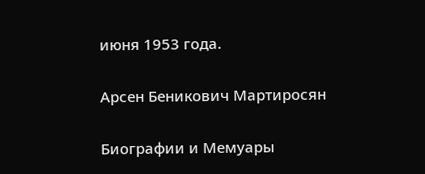июня 1953 года.

Арсен Беникович Мартиросян

Биографии и Мемуары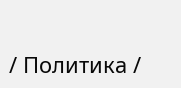/ Политика /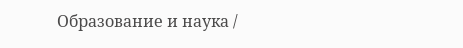Образование и наука /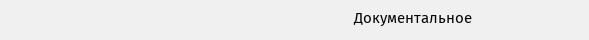Документальное